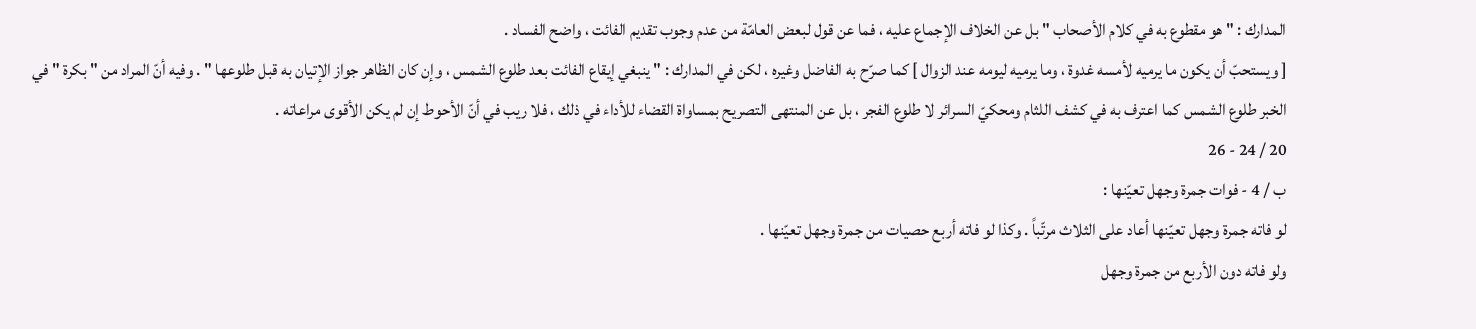المدارك : " هو مقطوع به في كلام الأصحاب " بل عن الخلاف الإجماع عليه ، فما عن قول لبعض العامّة من عدم وجوب تقديم الفائت ، واضح الفساد .
[ ويستحبّ أن يكون ما يرميه لأمسه غدوة ، وما يرميه ليومه عند الزوال ] كما صرّح به الفاضل وغيره ، لكن في المدارك : " ينبغي إيقاع الفائت بعد طلوع الشمس ، وإن كان الظاهر جواز الإتيان به قبل طلوعها " . وفيه أنّ المراد من " بكرة " في الخبر طلوع الشمس كما اعترف به في كشف اللثام ومحكيّ السرائر لا طلوع الفجر ، بل عن المنتهى التصريح بمساواة القضاء للأداء في ذلك ، فلا ريب في أنّ الأحوط إن لم يكن الأقوى مراعاته .
20 / 24 - 26
ب / 4 - فوات جمرة وجهل تعيّنها :
لو فاته جمرة وجهل تعيّنها أعاد على الثلاث مرتّباً . وكذا لو فاته أربع حصيات من جمرة وجهل تعيّنها .
ولو فاته دون الأربع من جمرة وجهل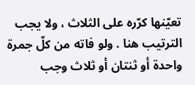تعيّنها كرّره على الثلاث ، ولا يجب الترتيب هنا . ولو فاته من كلّ جمرة واحدة أو ثنتان أو ثلاث وجب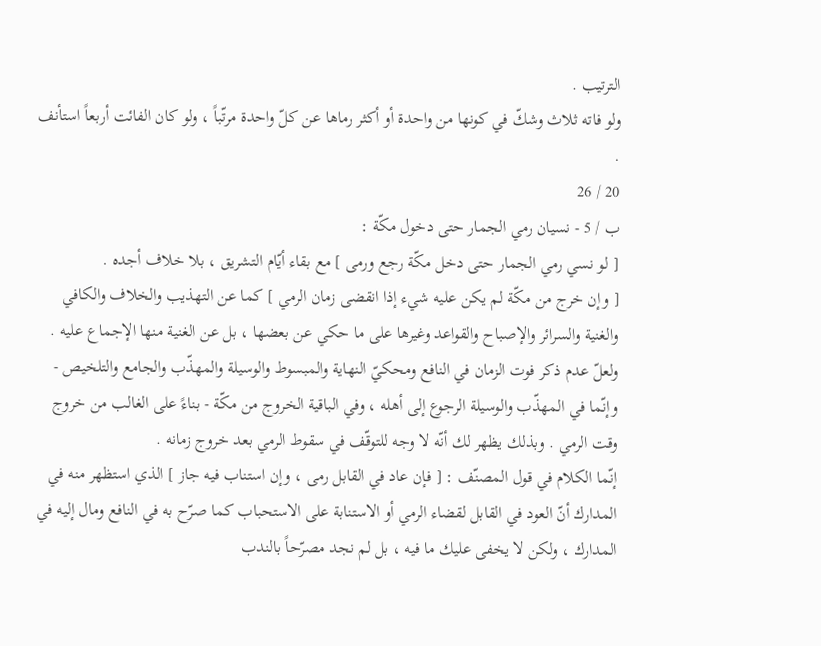الترتيب .
ولو فاته ثلاث وشكّ في كونها من واحدة أو أكثر رماها عن كلّ واحدة مرتّباً ، ولو كان الفائت أربعاً استأنف .
20 / 26
ب / 5 - نسيان رمي الجمار حتى دخول مكّة :
[ لو نسي رمي الجمار حتى دخل مكّة رجع ورمى ] مع بقاء أيّام التشريق ، بلا خلاف أجده .
[ وإن خرج من مكّة لم يكن عليه شيء إذا انقضى زمان الرمي ] كما عن التهذيب والخلاف والكافي والغنية والسرائر والإصباح والقواعد وغيرها على ما حكي عن بعضها ، بل عن الغنية منها الإجماع عليه . ولعلّ عدم ذكر فوت الزمان في النافع ومحكيّ النهاية والمبسوط والوسيلة والمهذّب والجامع والتلخيص - وإنّما في المهذّب والوسيلة الرجوع إلى أهله ، وفي الباقية الخروج من مكّة - بناءً على الغالب من خروج وقت الرمي . وبذلك يظهر لك أنّه لا وجه للتوقّف في سقوط الرمي بعد خروج زمانه .
إنّما الكلام في قول المصنّف : [ فإن عاد في القابل رمى ، وإن استناب فيه جاز ] الذي استظهر منه في المدارك أنّ العود في القابل لقضاء الرمي أو الاستنابة على الاستحباب كما صرّح به في النافع ومال إليه في المدارك ، ولكن لا يخفى عليك ما فيه ، بل لم نجد مصرّحاً بالندب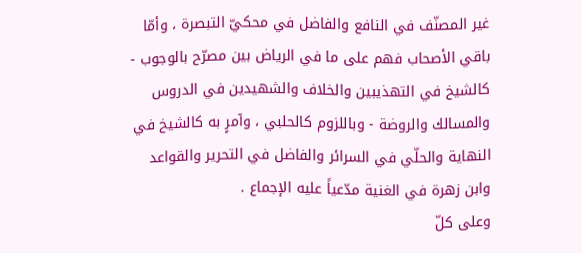غير المصنّف في النافع والفاضل في محكيّ التبصرة ، وأمّا باقي الأصحاب فهم على ما في الرياض بين مصرّح بالوجوب - كالشيخ في التهذيبين والخلاف والشهيدين في الدروس والمسالك والروضة - وباللزوم كالحلبي ، وآمرٍ به كالشيخ في النهاية والحلّي في السرائر والفاضل في التحرير والقواعد وابن زهرة في الغنية مدّعياً عليه الإجماع .
وعلى كلّ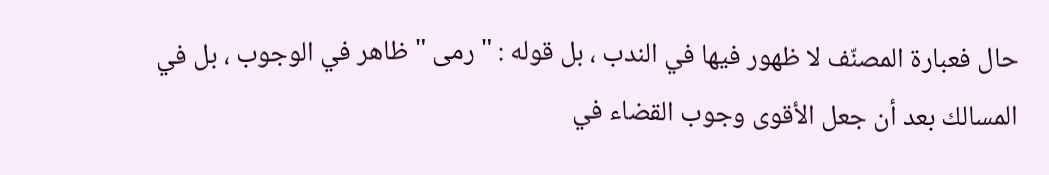حال فعبارة المصنّف لا ظهور فيها في الندب ، بل قوله : " رمى " ظاهر في الوجوب ، بل في المسالك بعد أن جعل الأقوى وجوب القضاء في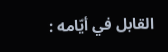القابل في أيّامه :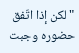" لكن إذا اتّفق حضوره وجبت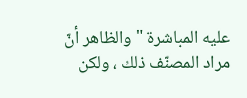عليه المباشرة " والظاهر أنّ مراد المصنّف ذلك ، ولكن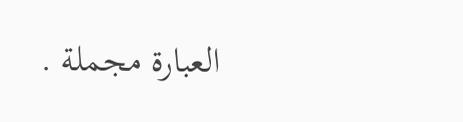العبارة مجملة .